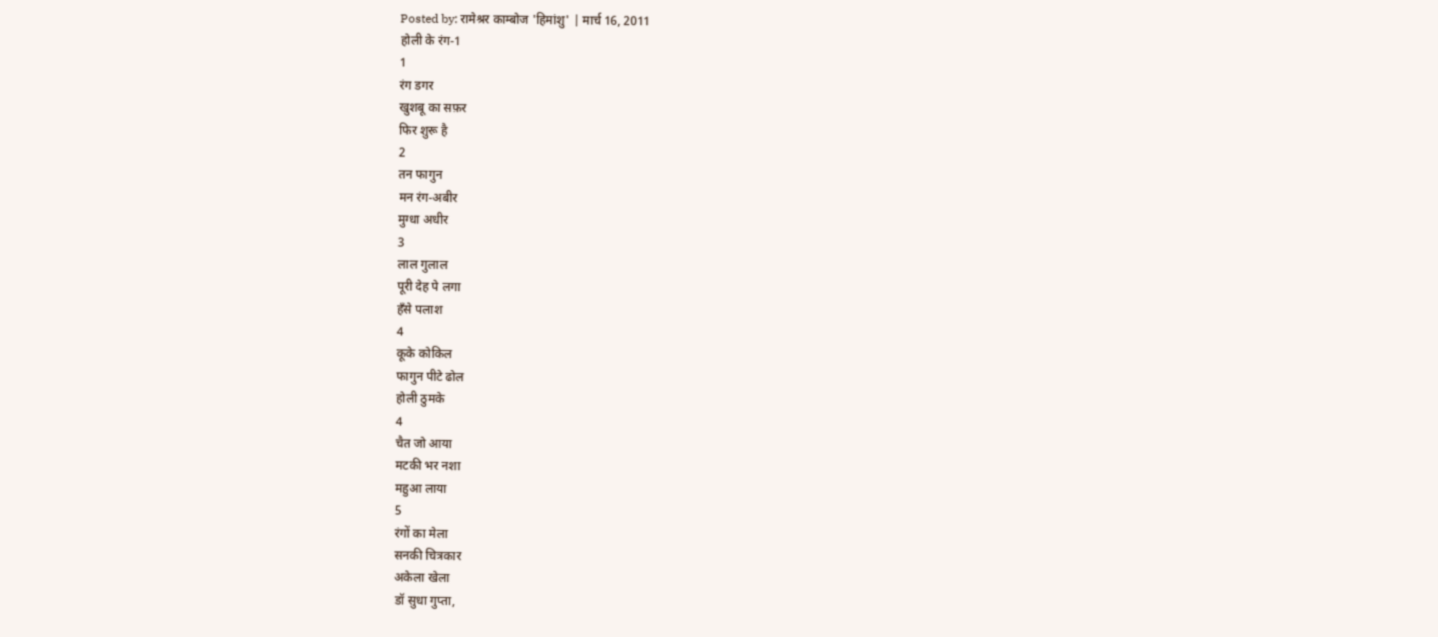Posted by: रामेश्रर काम्बोज 'हिमांशु' | मार्च 16, 2011
होली के रंग-1
1
रंग डगर
खुशबू का सफ़र
फिर शुरू है
2
तन फागुन
मन रंग-अबीर
मुग्धा अधीर
3
लाल गुलाल
पूरी देह पे लगा
हँसे पलाश
4
कूके कोकिल
फागुन पीटे ढोल
होली ठुमके
4
चैत जो आया
मटकी भर नशा
महुआ लाया
5
रंगों का मेला
सनकी चित्रकार
अकेला खेला
डॉ सुधा गुप्ता,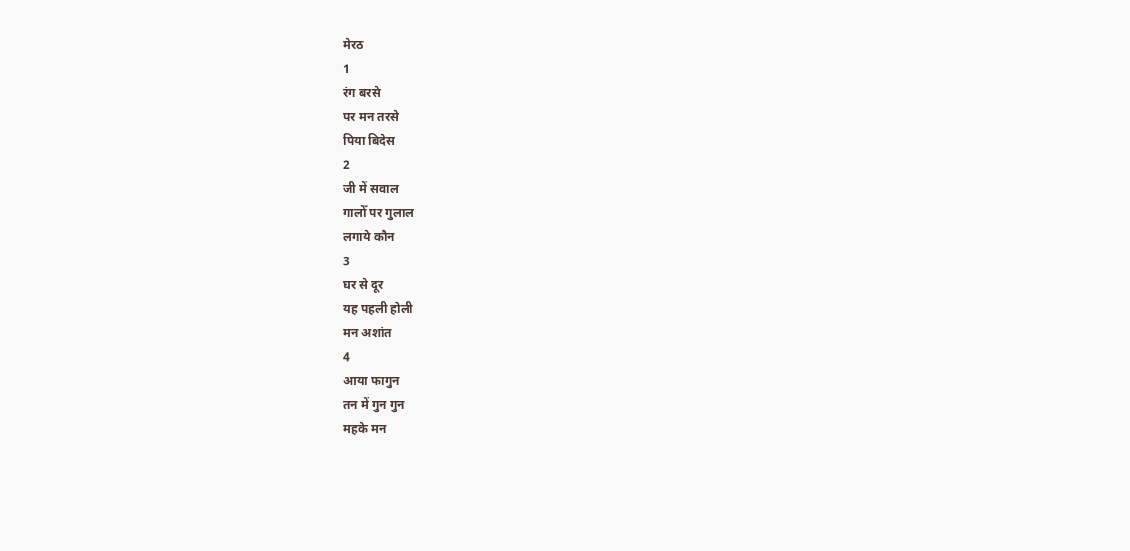मेरठ
1
रंग बरसे
पर मन तरसे
पिया बिदेस
2
जी में सवाल
गालोँ पर गुलाल
लगाये कौन
3
घर से दूर
यह पहली होली
मन अशांत
4
आया फागुन
तन में गुन गुन
महके मन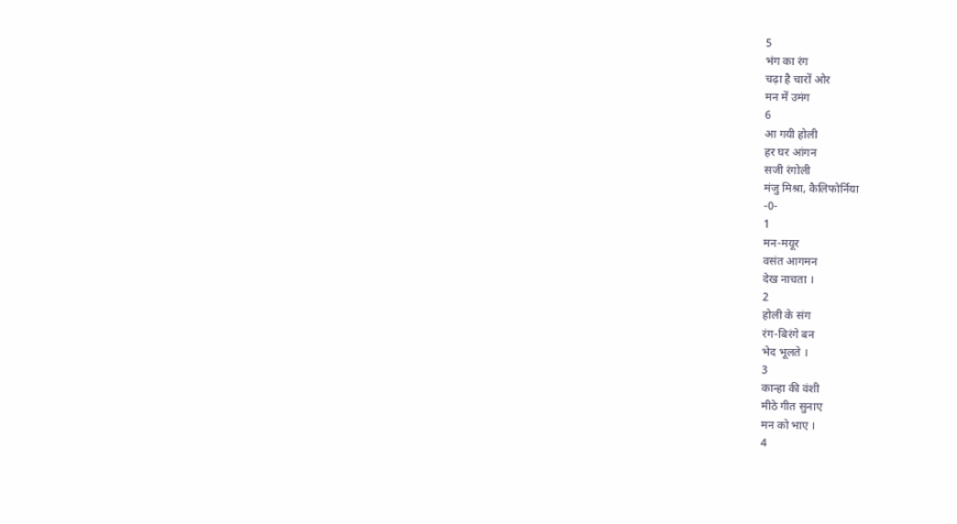5
भंग का रंग
चढ़ा है चारों ओर
मन में उमंग
6
आ गयी होली
हर घर आंगन
सजी रंगोली
मंजु मिश्रा, कैलिफोर्निया
-0-
1
मन-मयूर
वसंत आगमन
देख नाचता ।
2
होली के संग
रंग-बिरंगे बन
भेद भूलते ।
3
कान्हा की वंशी
मीठे गीत सुनाए
मन को भाए ।
4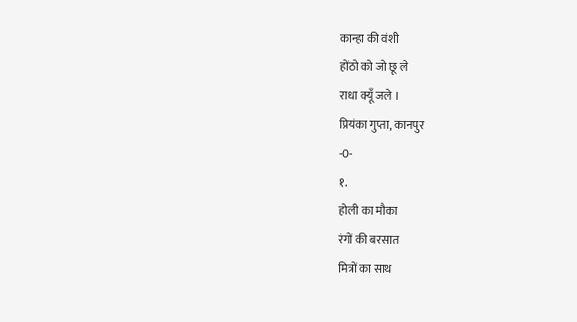कान्हा की वंशी
होंठो को जो छू ले
राधा क्यूँ जले ।
प्रियंका गुप्ता, कानपुर
-0-
१.
होली का मौका
रंगों की बरसात
मित्रों का साथ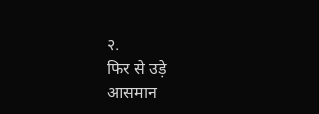२.
फिर से उड़े
आसमान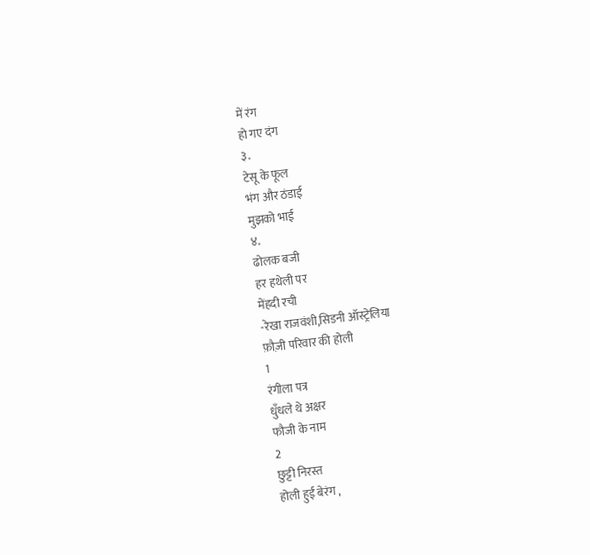में रंग
हो गए दंग
३.
टेसू के फूल
भंग और ठंडाई
मुझको भाई
४.
ढोलक बजी
हर हथेली पर
मेंहदी रची
-रेखा राजवंशी,सिडनी ऑस्ट्रेलिया
फ़ौज़ी परिवार की होली
1
रंगीला पत्र
धुँधले थे अक्षर
फौजी के नाम
2
छुट्टी निरस्त
होली हुई बेरंग ,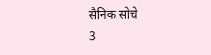सैनिक सोचे
3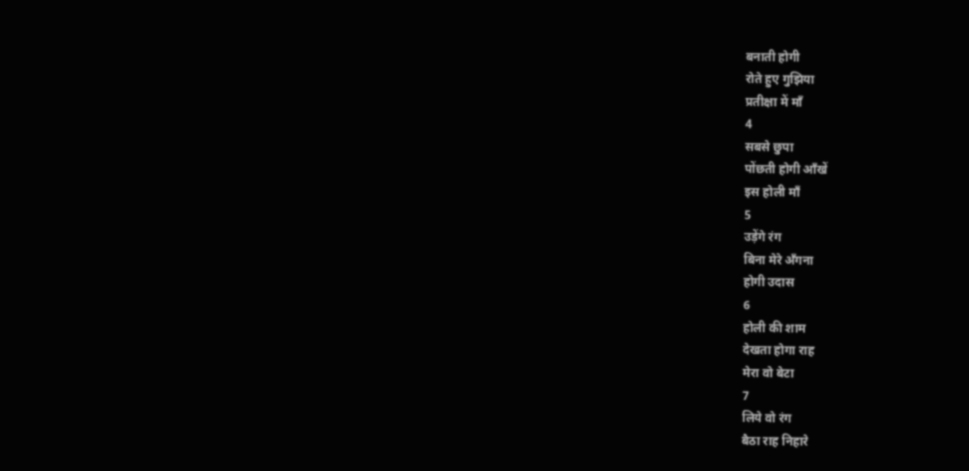बनाती होगी
रोते हुए गुझिया
प्रतीक्षा में माँ
4
सबसे छुपा
पोंछती होगी आँखें
इस होली माँ
5
उड़ेंगे रंग
बिना मेरे अँगना
होगी उदास
6
होली की शाम
देखता होगा राह
मेरा वो बेटा
7
लिये वो रंग
बैठा राह निहारे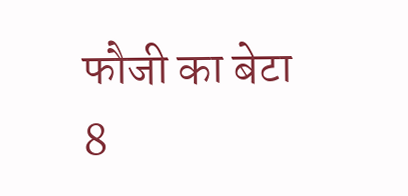फौजी का बेटा
8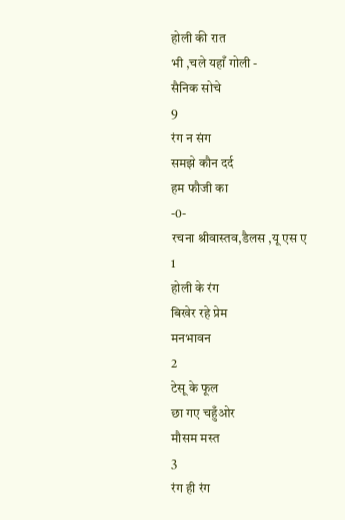होली की रात
भी ,चले यहाँ गोली -
सैनिक सोचे
9
रंग न संग
समझे कौन दर्द
हम फौजी का
-0-
रचना श्रीवास्तव,डैलस ,यू एस ए
1
होली के रंग
बिखेर रहे प्रेम
मनभावन
2
टेसू के फूल
छा गए चहुँओर
मौसम मस्त
3
रंग ही रंग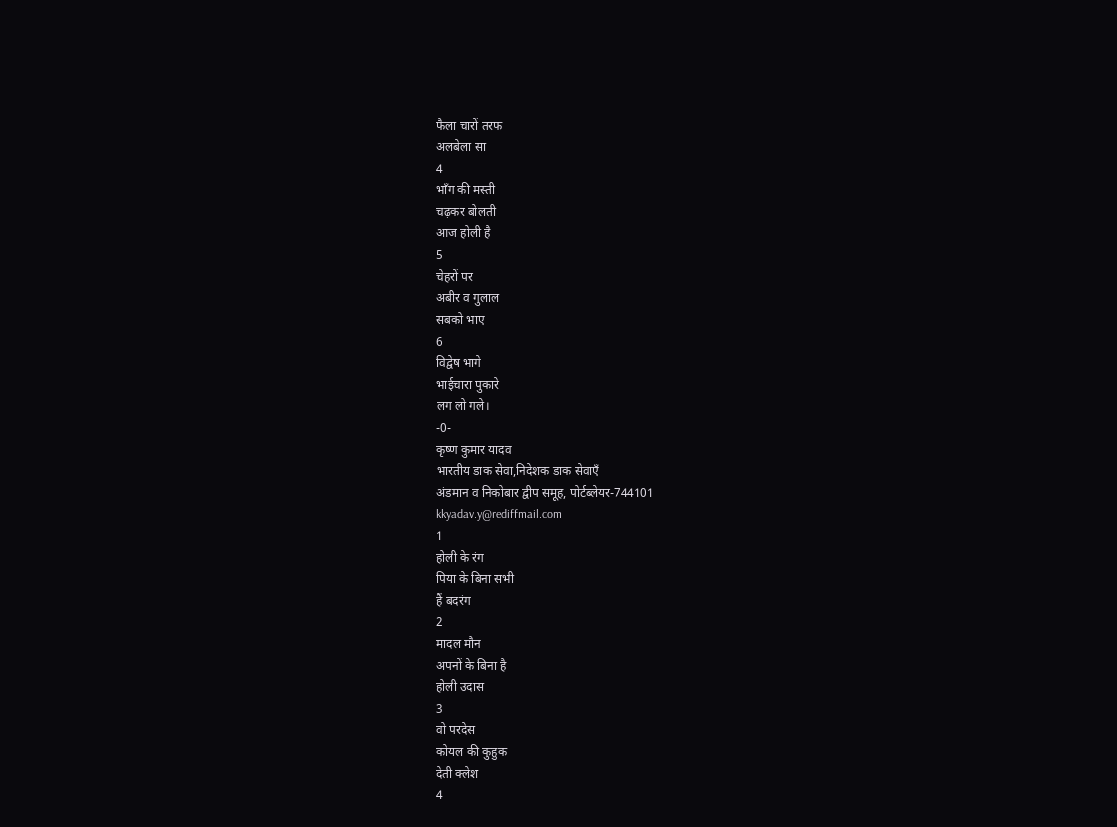फैला चारों तरफ
अलबेला सा
4
भाँग की मस्ती
चढ़कर बोलती
आज होली है
5
चेहरों पर
अबीर व गुलाल
सबको भाए
6
विद्वेष भागे
भाईचारा पुकारे
लग लो गले।
-0-
कृष्ण कुमार यादव
भारतीय डाक सेवा,निदेशक डाक सेवाएँ
अंडमान व निकोबार द्वीप समूह, पोर्टब्लेयर-744101
kkyadav.y@rediffmail.com
1
होली के रंग
पिया के बिना सभी
हैं बदरंग
2
मादल मौन
अपनों के बिना है
होली उदास
3
वो परदेस
कोयल की कुहुक
देती क्लेश
4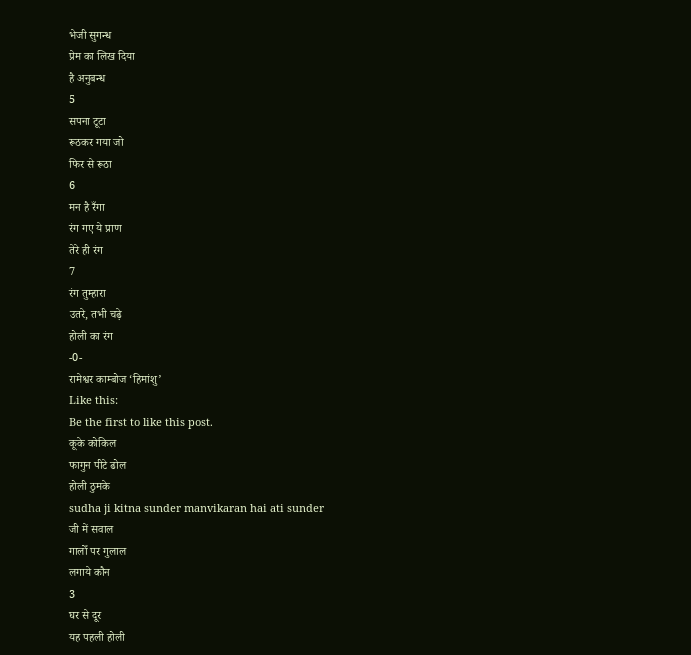भेजी सुगन्ध
प्रेम का लिख दिया
है अनुबन्ध
5
सपना टूटा
रूठकर गया जो
फिर से रूठा
6
मन है रँगा
रंग गए ये प्राण
तेरे ही रंग
7
रंग तुम्हारा
उतरे, तभी चढ़े
होली का रंग
-0-
रामेश्वर काम्बोज ‘हिमांशु’
Like this:
Be the first to like this post.
कूके कोकिल
फागुन पीटे ढोल
होली ठुमके
sudha ji kitna sunder manvikaran hai ati sunder
जी में सवाल
गालोँ पर गुलाल
लगाये कौन
3
घर से दूर
यह पहली होली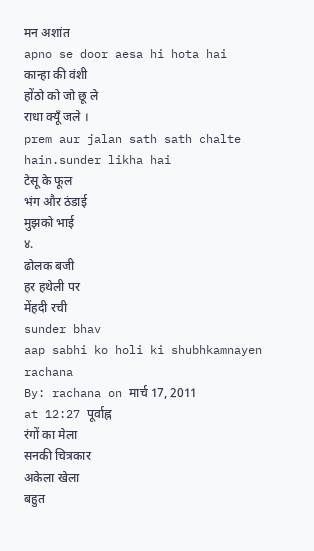मन अशांत
apno se door aesa hi hota hai
कान्हा की वंशी
होंठो को जो छू ले
राधा क्यूँ जले ।
prem aur jalan sath sath chalte hain.sunder likha hai
टेसू के फूल
भंग और ठंडाई
मुझको भाई
४.
ढोलक बजी
हर हथेली पर
मेंहदी रची
sunder bhav
aap sabhi ko holi ki shubhkamnayen
rachana
By: rachana on मार्च 17, 2011
at 12:27 पूर्वाह्न
रंगों का मेला
सनकी चित्रकार
अकेला खेला
बहुत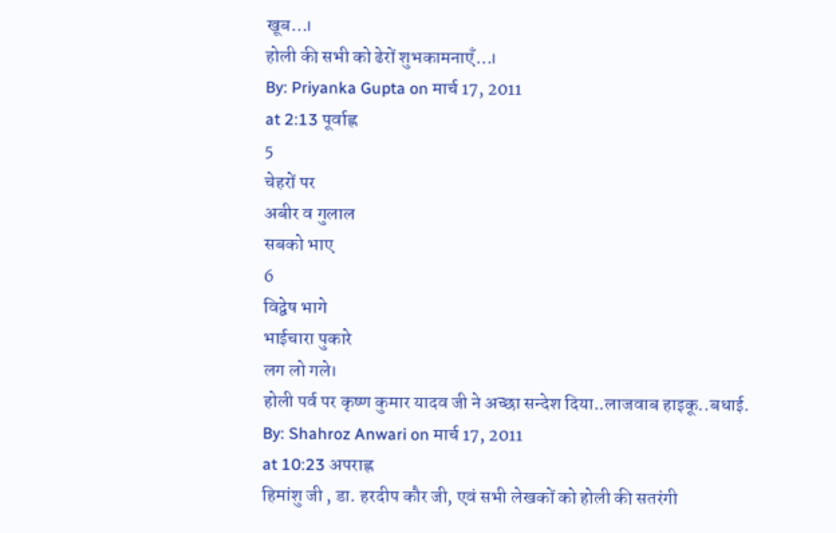खूब…।
होली की सभी को ढेरों शुभकामनाएँ…।
By: Priyanka Gupta on मार्च 17, 2011
at 2:13 पूर्वाह्न
5
चेहरों पर
अबीर व गुलाल
सबको भाए
6
विद्वेष भागे
भाईचारा पुकारे
लग लो गले।
होली पर्व पर कृष्ण कुमार यादव जी ने अच्छा सन्देश दिया..लाजवाब हाइकू..बधाई.
By: Shahroz Anwari on मार्च 17, 2011
at 10:23 अपराह्न
हिमांशु जी , डा. हरदीप कौर जी, एवं सभी लेखकों को होली की सतरंगी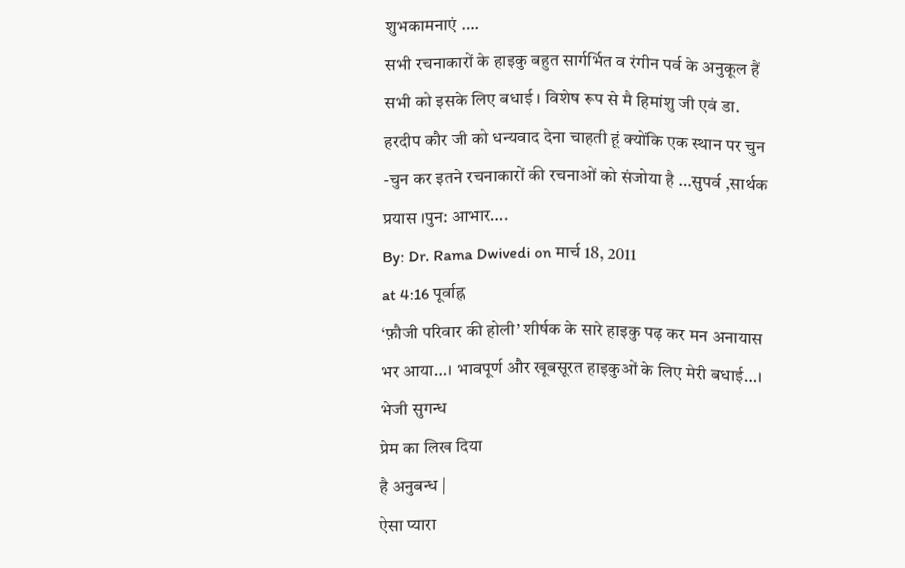शुभकामनाएं ….
सभी रचनाकारों के हाइकु बहुत सार्गर्भित व रंगीन पर्व के अनुकूल हैं सभी को इसके लिए बधाई । विशेष रूप से मै हिमांशु जी एवं डा. हरदीप कौर जी को धन्यवाद देना चाहती हूं क्योंकि एक स्थान पर चुन -चुन कर इतने रचनाकारों की रचनाओं को संजोया है …सुपर्व ,सार्थक प्रयास ।पुन: आभार….
By: Dr. Rama Dwivedi on मार्च 18, 2011
at 4:16 पूर्वाह्न
‘फ़ौजी परिवार की होली’ शीर्षक के सारे हाइकु पढ़ कर मन अनायास भर आया…। भावपूर्ण और खूबसूरत हाइकुओं के लिए मेरी बधाई…।
भेजी सुगन्ध
प्रेम का लिख दिया
है अनुबन्ध |
ऐसा प्यारा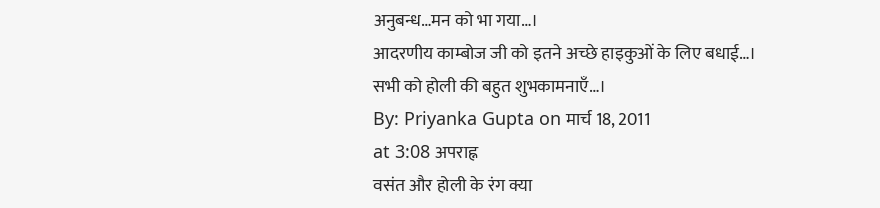अनुबन्ध…मन को भा गया…।
आदरणीय काम्बोज जी को इतने अच्छे हाइकुओं के लिए बधाई…।
सभी को होली की बहुत शुभकामनाएँ…।
By: Priyanka Gupta on मार्च 18, 2011
at 3:08 अपराह्न
वसंत और होली के रंग क्या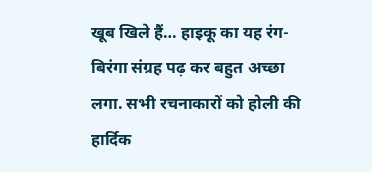खूब खिले हैं… हाइकू का यह रंग-बिरंगा संग्रह पढ़ कर बहुत अच्छा लगा. सभी रचनाकारों को होली की हार्दिक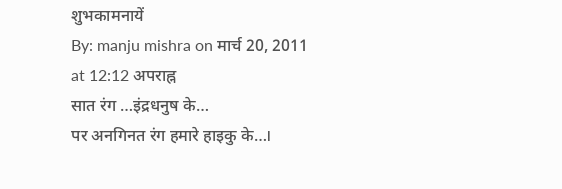शुभकामनायें
By: manju mishra on मार्च 20, 2011
at 12:12 अपराह्न
सात रंग …इंद्रधनुष के…
पर अनगिनत रंग हमारे हाइकु के…।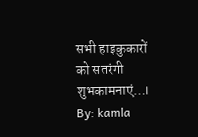सभी हाइकुकारों को सतरंगी शुभकामनाएं…।
By: kamla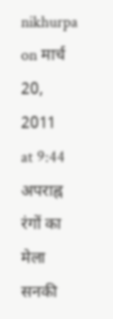nikhurpa on मार्च 20, 2011
at 9:44 अपराह्न
रंगों का मेला
सनकी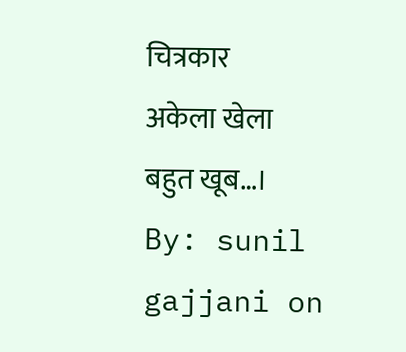चित्रकार
अकेला खेला
बहुत खूब…।
By: sunil gajjani on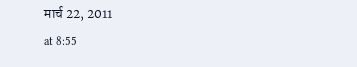मार्च 22, 2011
at 8:55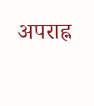अपराह्न